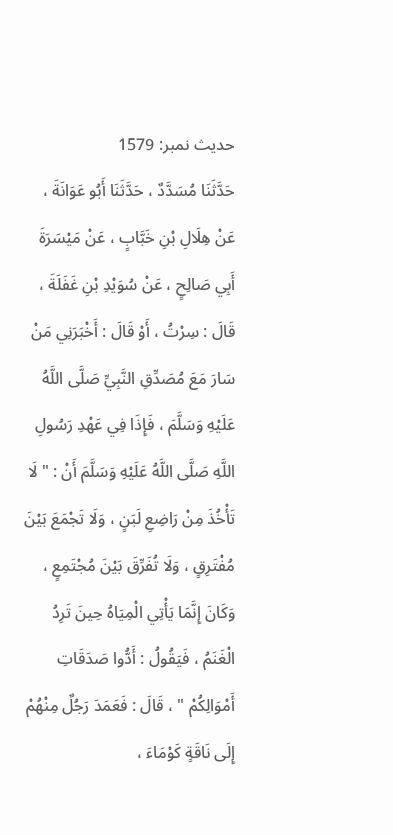حدیث نمبر: 1579
حَدَّثَنَا مُسَدَّدٌ ، حَدَّثَنَا أَبُو عَوَانَةَ ، عَنْ هِلَالِ بْنِ خَبَّابٍ ، عَنْ مَيْسَرَةَ أَبِي صَالِحٍ ، عَنْ سُوَيْدِ بْنِ غَفَلَةَ ، قَالَ : سِرْتُ ، أَوْ قَالَ : أَخْبَرَنِي مَنْ سَارَ مَعَ مُصَدِّقِ النَّبِيِّ صَلَّى اللَّهُ عَلَيْهِ وَسَلَّمَ ، فَإِذَا فِي عَهْدِ رَسُولِ اللَّهِ صَلَّى اللَّهُ عَلَيْهِ وَسَلَّمَ أَنْ : " لَا تَأْخُذَ مِنْ رَاضِعِ لَبَنٍ ، وَلَا تَجْمَعَ بَيْنَ مُفْتَرِقٍ ، وَلَا تُفَرِّقَ بَيْنَ مُجْتَمِعٍ ، وَكَانَ إِنَّمَا يَأْتِي الْمِيَاهُ حِينَ تَرِدُ الْغَنَمُ ، فَيَقُولُ : أَدُّوا صَدَقَاتِ أَمْوَالِكُمْ " ، قَالَ : فَعَمَدَ رَجُلٌ مِنْهُمْ إِلَى نَاقَةٍ كَوْمَاءَ ،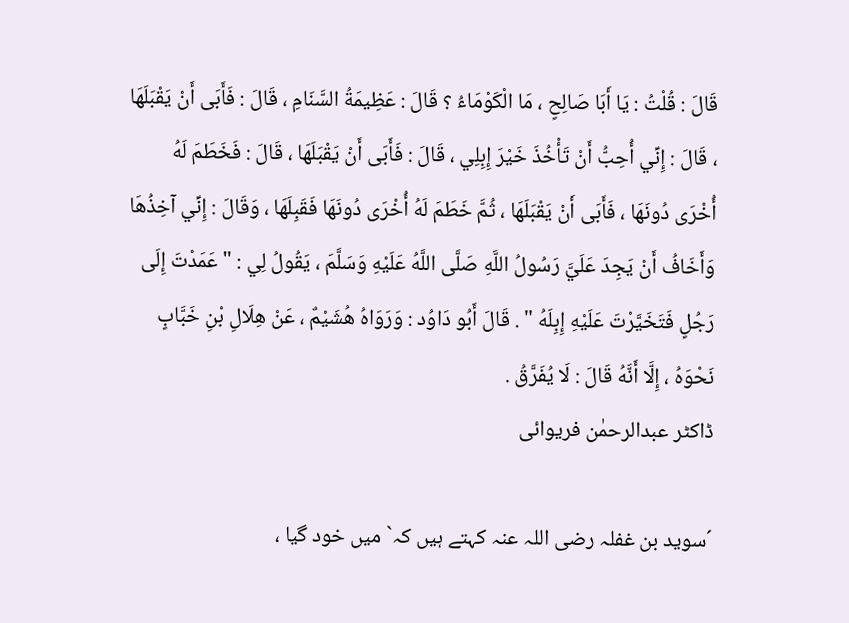قَالَ : قُلْتُ : يَا أَبَا صَالِحٍ ، مَا الْكَوْمَاءُ ؟ قَالَ : عَظِيمَةُ السَّنَامِ ، قَالَ : فَأَبَى أَنْ يَقْبَلَهَا ، قَالَ : إِنِّي أُحِبُّ أَنْ تَأْخُذَ خَيْرَ إِبِلِي ، قَالَ : فَأَبَى أَنْ يَقْبَلَهَا ، قَالَ : فَخَطَمَ لَهُ أُخْرَى دُونَهَا ، فَأَبَى أَنْ يَقْبَلَهَا ، ثُمَّ خَطَمَ لَهُ أُخْرَى دُونَهَا فَقَبِلَهَا ، وَقَالَ : إِنِّي آخِذُهَا وَأَخَافُ أَنْ يَجِدَ عَلَيَّ رَسُولُ اللَّهِ صَلَّى اللَّهُ عَلَيْهِ وَسَلَّمَ ، يَقُولُ لِي : " عَمَدْتَ إِلَى رَجُلٍ فَتَخَيَّرْتَ عَلَيْهِ إِبِلَهُ " . قَالَ أَبُو دَاوُد : وَرَوَاهُ هُشَيْمٌ ، عَنْ هِلَالِ بْنِ خَبَّابٍ نَحْوَهُ ، إِلَّا أَنَّهُ قَالَ : لَا يُفَرَّقُ .
ڈاکٹر عبدالرحمٰن فریوائی

´سوید بن غفلہ رضی اللہ عنہ کہتے ہیں کہ` میں خود گیا ،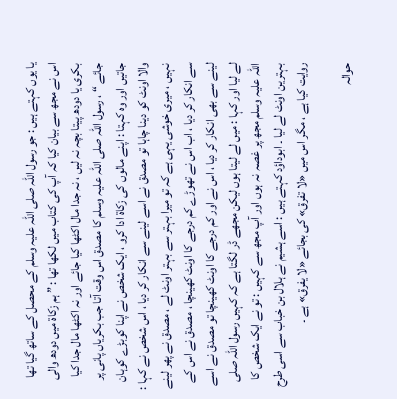یا یوں کہتے ہیں : جو رسول اللہ صلی اللہ علیہ وسلم کے محصل کے ساتھ گیا تھا اس نے مجھ سے بیان کیا کہ آپ کی کتاب میں لکھا تھا : ” ہم زکاۃ میں دودھ والی بکری یا دودھ پیتا بچہ نہ لیں ، نہ جدا مال اکٹھا کیا جائے اور نہ اکٹھا مال جدا کیا جائے “ ، رسول اللہ صلی اللہ علیہ وسلم کا مصدق اس وقت آتا جب بکریاں پانی پر جاتیں اور وہ کہتا : اپنے مالوں کی زکاۃ ادا کرو ، ایک شخص نے اپنا کوبڑے کوہان والا اونٹ کو دینا چاہا تو مصدق نے اسے لینے سے انکار کر دیا ، اس شخص نے کہا : نہیں ، میری خوشی یہی ہے کہ تو میرا بہتر سے بہتر اونٹ لے ، مصدق نے پھر لینے سے انکار کر دیا ، اب اس نے تھوڑے کم درجے کا اونٹ کھینچا ، مصدق نے اس کے لینے سے بھی انکار کر دیا ، اس نے اور کم درجے کا اونٹ کھینچا تو مصدق نے اسے لے لیا اور کہا : میں لے لیتا ہوں لیکن مجھے ڈر لگتا ہے کہ کہیں رسول اللہ صلی اللہ علیہ وسلم مجھ پر غصہ نہ ہوں اور آپ مجھ سے کہیں : تو نے ایک شخص کا بہترین اونٹ لے لیا ۔ ابوداؤد کہتے ہیں : اسے ہشیم نے ہلال بن خباب سے اسی طرح روایت کیا ہے ، مگر اس میں «لا تفرق» کی بجائے «لا يفرق» ہے ۔

حوالہ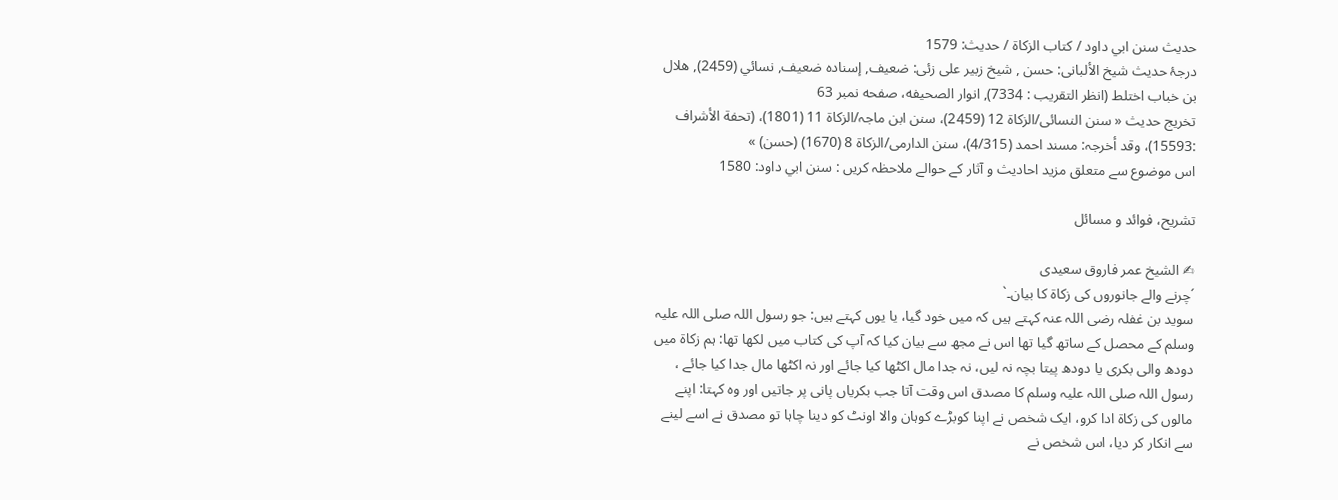حدیث سنن ابي داود / كتاب الزكاة / حدیث: 1579
درجۂ حدیث شیخ الألبانی: حسن , شیخ زبیر علی زئی: ضعيف, إسناده ضعيف, نسائي (2459), ھلال بن خباب اختلط (انظر التقريب : 7334), انوار الصحيفه، صفحه نمبر 63
تخریج حدیث « سنن النسائی/الزکاة 12 (2459)، سنن ابن ماجہ/الزکاة 11 (1801)، (تحفة الأشراف :15593)، وقد أخرجہ: مسند احمد (4/315)، سنن الدارمی/الزکاة 8 (1670) (حسن) »
اس موضوع سے متعلق مزید احادیث و آثار کے حوالے ملاحظہ کریں : سنن ابي داود: 1580

تشریح، فوائد و مسائل

✍ الشیخ عمر فاروق سعیدی
´چرنے والے جانوروں کی زکاۃ کا بیان۔`
سوید بن غفلہ رضی اللہ عنہ کہتے ہیں کہ میں خود گیا، یا یوں کہتے ہیں: جو رسول اللہ صلی اللہ علیہ وسلم کے محصل کے ساتھ گیا تھا اس نے مجھ سے بیان کیا کہ آپ کی کتاب میں لکھا تھا: ہم زکاۃ میں دودھ والی بکری یا دودھ پیتا بچہ نہ لیں، نہ جدا مال اکٹھا کیا جائے اور نہ اکٹھا مال جدا کیا جائے ، رسول اللہ صلی اللہ علیہ وسلم کا مصدق اس وقت آتا جب بکریاں پانی پر جاتیں اور وہ کہتا: اپنے مالوں کی زکاۃ ادا کرو، ایک شخص نے اپنا کوبڑے کوہان والا اونٹ کو دینا چاہا تو مصدق نے اسے لینے سے انکار کر دیا، اس شخص نے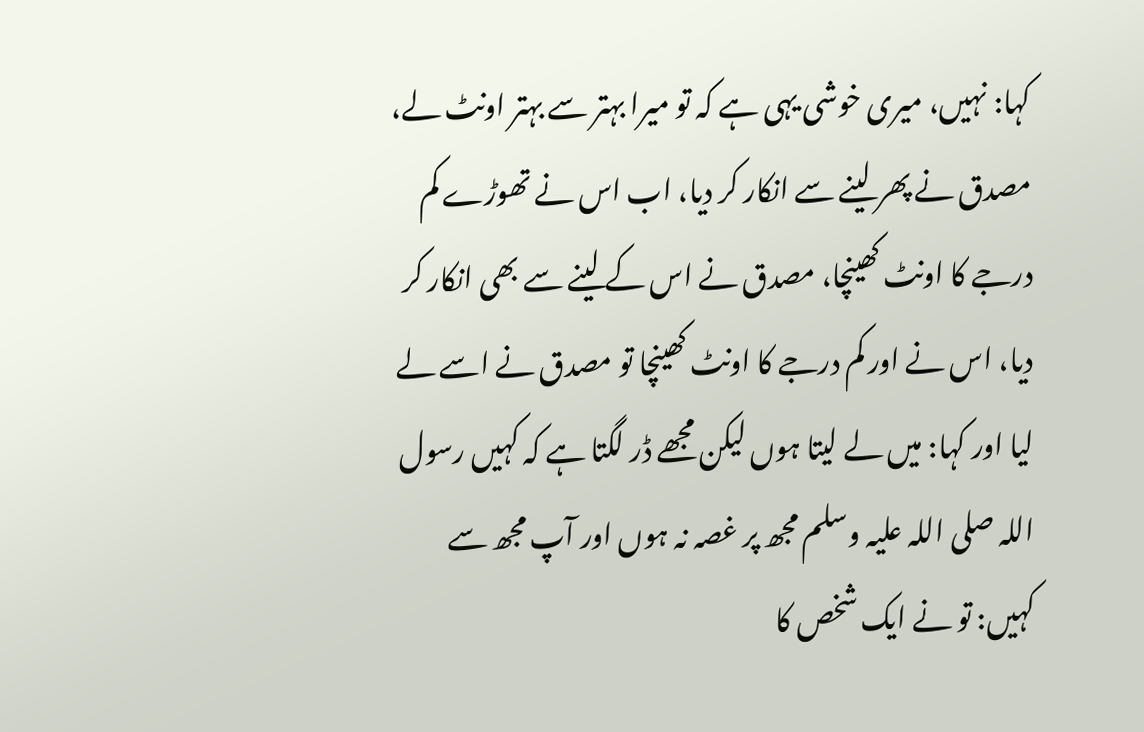کہا: نہیں، میری خوشی یہی ہے کہ تو میرا بہتر سے بہتر اونٹ لے، مصدق نے پھر لینے سے انکار کر دیا، اب اس نے تھوڑے کم درجے کا اونٹ کھینچا، مصدق نے اس کے لینے سے بھی انکار کر دیا، اس نے اور کم درجے کا اونٹ کھینچا تو مصدق نے اسے لے لیا اور کہا: میں لے لیتا ہوں لیکن مجھے ڈر لگتا ہے کہ کہیں رسول اللہ صلی اللہ علیہ وسلم مجھ پر غصہ نہ ہوں اور آپ مجھ سے کہیں: تو نے ایک شخص کا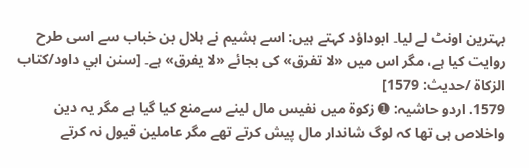بہترین اونٹ لے لیا۔ ابوداؤد کہتے ہیں: اسے ہشیم نے ہلال بن خباب سے اسی طرح روایت کیا ہے، مگر اس میں «لا تفرق» کی بجائے «لا يفرق» ہے۔ [سنن ابي داود/كتاب الزكاة /حدیث: 1579]
1579. اردو حاشیہ: ➊ زکوۃ میں نفیس مال لینے سےمنع کیا گیا ہے مگر یہ دین واخلاص ہی تھا کہ لوگ شاندار مال پیش کرتے تھے مگر عاملین قیول نہ کرتے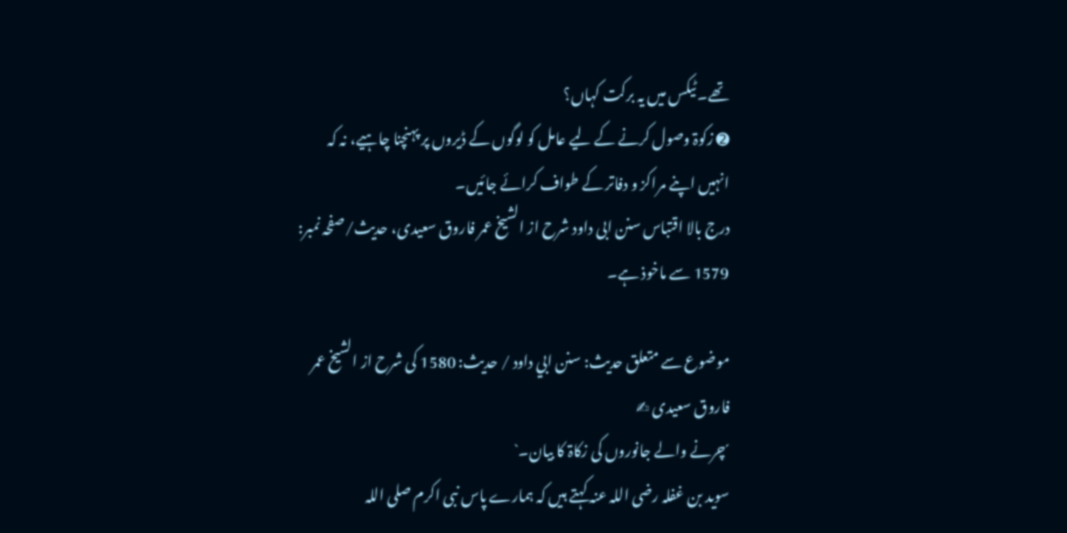تھے۔ ٹیکس میں یہ برکت کہاں؟
➋ زکوۃ وصول کرنے کے لیے عامل کو لوگوں کے ڈیروں پر پہنچنا چاہیے، نہ کہ انہیں اپنے مراکز و دفاتر کے طواف کرائے جائیں۔
درج بالا اقتباس سنن ابی داود شرح از الشیخ عمر فاروق سعیدی، حدیث/صفحہ نمبر: 1579 سے ماخوذ ہے۔

موضوع سے متعلق حدیث: سنن ابي داود / حدیث: 1580 کی شرح از الشیخ عمر فاروق سعیدی ✍
´چرنے والے جانوروں کی زکاۃ کا بیان۔`
سوید بن غفلہ رضی اللہ عنہ کہتے ہیں کہ ہمارے پاس نبی اکرم صلی اللہ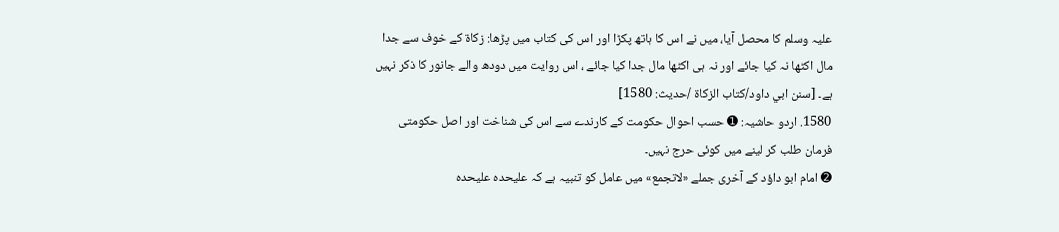علیہ وسلم کا محصل آیا، میں نے اس کا ہاتھ پکڑا اور اس کی کتاب میں پڑھا: زکاۃ کے خوف سے جدا مال اکٹھا نہ کیا جائے اور نہ ہی اکٹھا مال جدا کیا جائے ، اس روایت میں دودھ والے جانور کا ذکر نہیں ہے۔ [سنن ابي داود/كتاب الزكاة /حدیث: 1580]
1580. اردو حاشیہ: ➊ حسب احوال حکومت کے کارندے سے اس کی شناخت اور اصل حکومتی فرمان طلب کر لینے میں کوئی حرج نہیں۔
➋ امام ابو داؤد کے آخری جملے «لاتجمع» میں عامل کو تنبیہ ہے کہ علیحدہ علیحدہ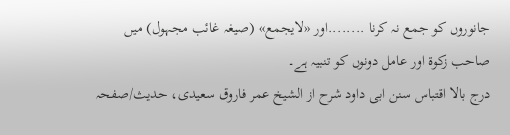جانوروں کو جمع نہ کرنا ........اور «لایجمع» (صیغہ غائب مجہول) میں صاحب زکوۃ اور عامل دونوں کو تنبیہ ہے۔
درج بالا اقتباس سنن ابی داود شرح از الشیخ عمر فاروق سعیدی، حدیث/صفحہ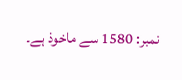نمبر: 1580 سے ماخوذ ہے۔